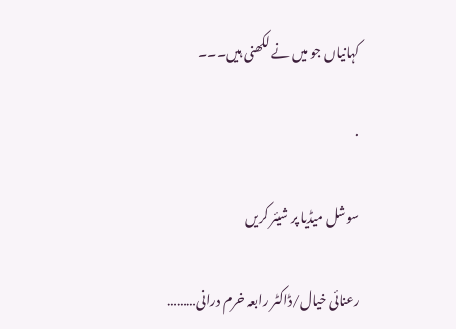کہانیاں جو میں نے لکھنی ہیں۔۔۔

·

سوشل میڈیا پر شیئر کریں

رعنائی خیال/ڈاکٹر رابعہ خرم درانی………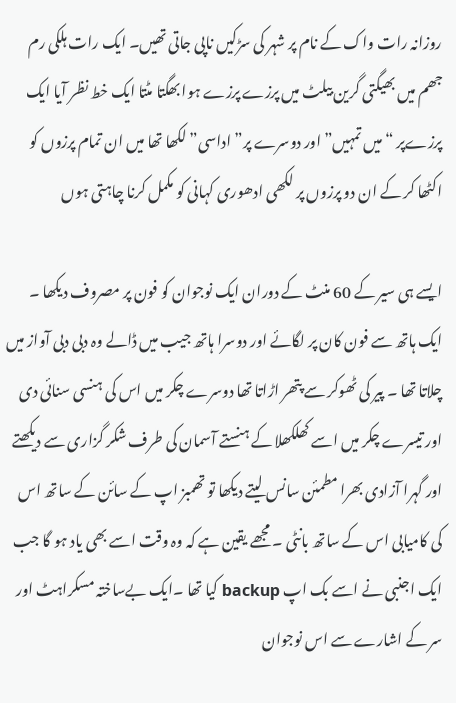روزانہ رات واک کے نام پر شہر کی سڑکیں ناپی جاتی تھیں۔ ایک رات ہلکی رم جھم میں بھیگتی گرین بیلٹ میں پرزے پرزے ہوا بھگتا مٹتا ایک خط نظر آیا ایک پرزےپر “میں تمہیں” اور دوسرے پر” اداسی” لکھا تھا میں ان تمام پرزوں کو اکٹھا کر کے ان دو پرزوں پر لکھی ادھوری کہانی کو مکمل کرنا چاہتی ہوں

ایسے ہی سیر کے 60 منٹ کے دوران ایک نوجوان کو فون پر مصروف دیکھا ۔ ایک ہاتھ سے فون کان پر لگائے اور دوسرا ہاتھ جیب میں ڈالے وہ دبی دبی آواز میں چلاتا تھا ۔ پیر کی ٹھوکر سے پتھر اڑاتا تھا دوسرے چکر میں اس کی ہنسی سنائی دی اور تیسرے چکر میں اسے کھلکھلا کے ہنستے آسمان کی طرف شکر گزاری سے دیکھتے اور گہرا آزادی بھرا مطمئن سانس لیتے دیکھا تو تھمبز اپ کے سائن کے ساتھ اس کی کامیابی اس کے ساتھ بانٹی ۔ مجھے یقین ہے کہ وہ وقت اسے بھی یاد ہو گا جب ایک اجنبی نے اسے بک اپ backup کیا تھا ۔ایک بےساختہ مسکراہٹ اور سر کے اشارے سے اس نوجوان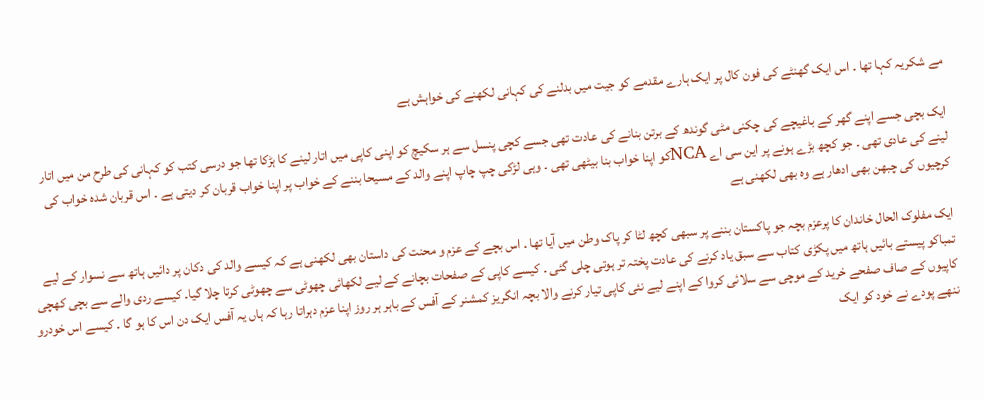مے شکریہ کہا تھا ۔ اس ایک گھنٹے کی فون کال پر ایک ہارے مقدمے کو جیت میں بدلنے کی کہانی لکھنے کی خواہش ہے

ایک بچی جسے اپنے گھر کے باغیچے کی چکنی مٹی گوندھ کے برتن بنانے کی عادت تھی جسے کچی پنسل سے ہر سکیچ کو اپنی کاپی میں اتار لینے کا ہڑکا تھا جو درسی کتب کو کہانی کی طرح من میں اتار لینے کی عادی تھی ۔ جو کچھ بڑے ہونے پر این سی اے NCAکو اپنا خواب بنا بیٹھی تھی ۔ وہی لڑکی چپ چاپ اپنے والد کے مسیحا بننے کے خواب پر اپنا خواب قربان کر دیتی ہے ۔ اس قربان شدہ خواب کی کرچیوں کی چبھن بھی ادھار ہے وہ بھی لکھنی ہے

ایک مفلوک الحال خاندان کا پرعزم بچہ جو پاکستان بننے پر سبھی کچھ لٹا کر پاک وطن میں آیا تھا ۔ اس بچے کے عزم و محنت کی داستان بھی لکھنی ہے کہ کیسے والد کی دکان پر دائیں ہاتھ سے نسوار کے لیے تمباکو پیستے بائیں ہاتھ میں پکڑی کتاب سے سبق یاد کرنے کی عادت پختہ تر ہوتی چلی گئی ۔ کیسے کاپی کے صفحات بچانے کے لیے لکھائی چھوٹی سے چھوٹی کرتا چلا گیا۔ کیسے ردی والے سے بچی کھچی کاپیوں کے صاف صفحے خرید کے موچی سے سلائی کروا کے اپنے لیے نئی کاپی تیار کرنے والا بچہ انگریز کمشنر کے آفس کے باہر ہر روز اپنا عزم دہراتا رہا کہ ہاں یہ آفس ایک دن اس کا ہو گا ۔ کیسے اس خودرو ننھے پودے نے خود کو ایک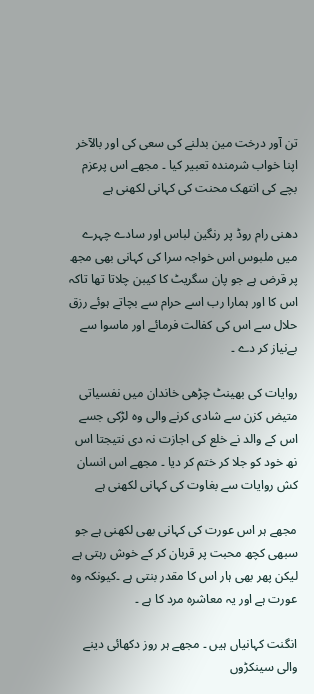تن آور درخت مین بدلنے کی سعی کی اور بالآخر اپنا خواب شرمندہ تعبیر کیا ۔ مجھے اس پرعزم بچے کی انتھک محنت کی کہانی لکھنی ہے

دھنی رام روڈ پر رنگین لباس اور سادے چہرے میں ملبوس اس خواجہ سرا کی کہانی بھی مجھ پر قرض ہے جو پان سگریٹ کا کیبن چلاتا تھا تاکہ اس کا اور ہمارا رب اسے حرام سے بچاتے ہوئے رزق حلال سے اس کی کفالت فرمائے اور ماسوا سے بےنیاز کر دے ۔

روایات کی بھینٹ چڑھی خاندان میں نفسیاتی متیض کزن سے شادی کرنے والی وہ لڑکی جسے اس کے والد نے خلع کی اجازت نہ دی نتیجتا اس نھ خود کو جلا کر ختم کر دیا ۔ مجھے اس انسان کش روایات سے بغاوت کی کہانی لکھنی ہے

مجھے ہر اس عورت کی کہانی بھی لکھنی ہے جو سبھی کچھ محبت پر قربان کر کے خوش رہتی ہے لیکن پھر بھی ہار اس کا مقدر بنتی ہے ۔کیونکہ وہ عورت ہے اور یہ معاشرہ مرد کا ہے ۔

انگنت کہانیاں ہیں ۔ مجھے ہر روز دکھائی دینے والی سینکڑوں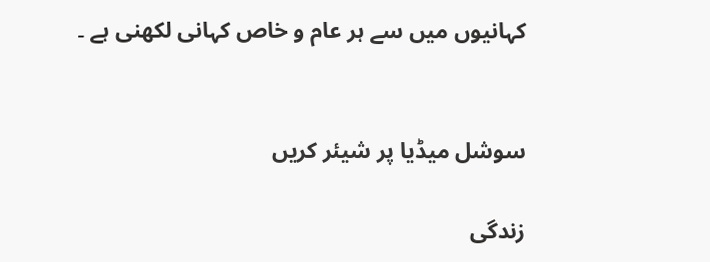کہانیوں میں سے ہر عام و خاص کہانی لکھنی ہے ۔


سوشل میڈیا پر شیئر کریں

زندگی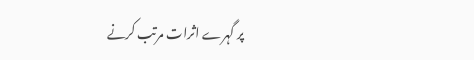پر گہرے اثرات مرتب کرنے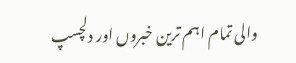والی تمام اہم ترین خبروں اور دلچسپ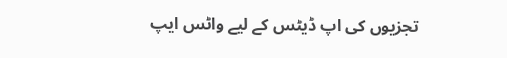تجزیوں کی اپ ڈیٹس کے لیے واٹس ایپ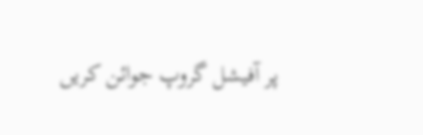پر آفیشل گروپ جوائن کریں